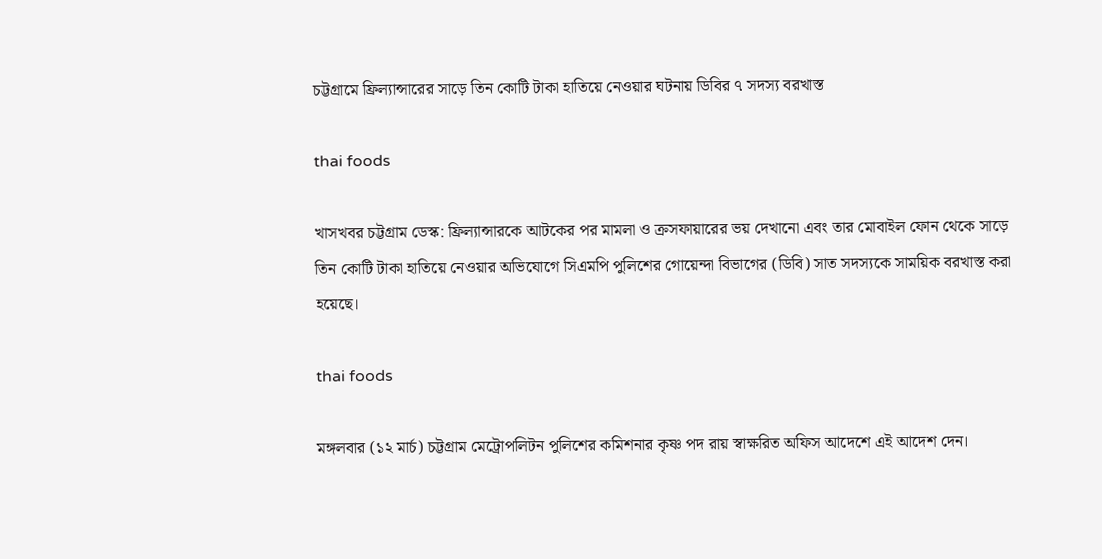চট্টগ্রামে ফ্রিল্যান্সারের সাড়ে তিন কোটি টাকা হাতিয়ে নেওয়ার ঘটনায় ডিবির ৭ সদস্য বরখাস্ত

thai foods

খাসখবর চট্টগ্রাম ডেস্ক: ফ্রিল্যান্সারকে আটকের পর মামলা ও ক্রসফায়ারের ভয় দেখানো এবং তার মোবাইল ফোন থেকে সাড়ে তিন কোটি টাকা হাতিয়ে নেওয়ার অভিযোগে সিএমপি পুলিশের গোয়েন্দা বিভাগের (ডিবি) সাত সদস্যকে সাময়িক বরখাস্ত করা হয়েছে।

thai foods

মঙ্গলবার (১২ মার্চ) চট্টগ্রাম মেট্রোপলিটন পুলিশের কমিশনার কৃষ্ণ পদ রায় স্বাক্ষরিত অফিস আদেশে এই আদেশ দেন।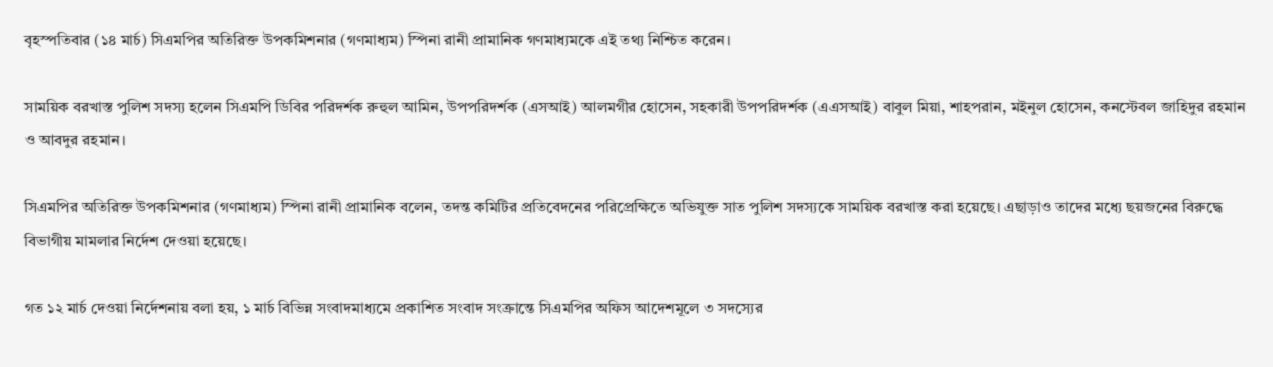বৃহস্পতিবার (১৪ মার্চ) সিএমপির অতিরিক্ত উপকমিশনার (গণমাধ্যম) স্পিনা রানী প্রামানিক গণমাধ্যমকে এই তথ্য নিশ্চিত করেন।

সাময়িক বরখাস্ত পুলিশ সদস্য হলেন সিএমপি ডিবির পরিদর্শক রুহুল আমিন, উপপরিদর্শক (এসআই) আলমগীর হোসেন, সহকারী উপপরিদর্শক (এএসআই) বাবুল মিয়া, শাহপরান, মইনুল হোসেন, কনস্টেবল জাহিদুর রহমান ও আবদুর রহমান।

সিএমপির অতিরিক্ত উপকমিশনার (গণমাধ্যম) স্পিনা রানী প্রামানিক বলেন, তদন্ত কমিটির প্রতিবেদনের পরিপ্রেক্ষিতে অভিযুক্ত সাত পুলিশ সদস্যকে সাময়িক বরখাস্ত করা হয়েছে। এছাড়াও তাদের মধ্যে ছয়জনের বিরুদ্ধে বিভাগীয় মামলার নির্দেশ দেওয়া হয়েছে।

গত ১২ মার্চ দেওয়া নির্দেশনায় বলা হয়, ১ মার্চ বিভিন্ন সংবাদমাধ্যমে প্রকাশিত সংবাদ সংক্রান্তে সিএমপির অফিস আদেশমূলে ৩ সদস্যের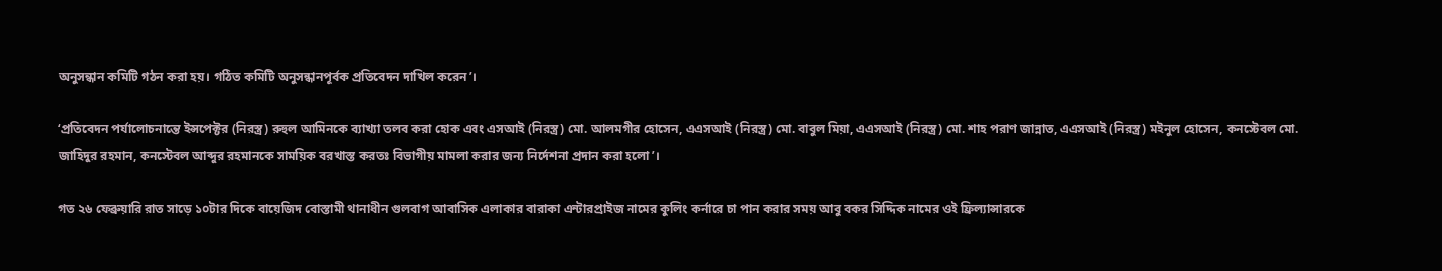অনুসন্ধান কমিটি গঠন করা হয়। গঠিত কমিটি অনুসন্ধানপূর্বক প্রতিবেদন দাখিল করেন’।

‘প্রতিবেদন পর্যালোচনান্তে ইন্সপেক্টর (নিরস্ত্র) রুহুল আমিনকে ব্যাখ্যা তলব করা হোক এবং এসআই (নিরস্ত্র) মো. আলমগীর হোসেন, এএসআই (নিরস্ত্র) মো. বাবুল মিয়া, এএসআই (নিরস্ত্র) মো. শাহ পরাণ জান্নাত, এএসআই (নিরস্ত্র) মইনুল হোসেন, কনস্টেবল মো. জাহিদুর রহমান, কনস্টেবল আব্দুর রহমানকে সাময়িক বরখাস্ত করতঃ বিভাগীয় মামলা করার জন্য নির্দেশনা প্রদান করা হলো’।

গত ২৬ ফেব্রুয়ারি রাত সাড়ে ১০টার দিকে বায়েজিদ বোস্তামী থানাধীন গুলবাগ আবাসিক এলাকার বারাকা এন্টারপ্রাইজ নামের কুলিং কর্নারে চা পান করার সময় আবু বকর সিদ্দিক নামের ওই ফ্রিল্যান্সারকে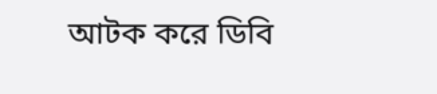আটক করে ডিবি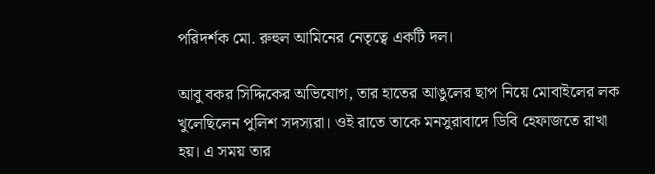পরিদর্শক মো. রুহুল আমিনের নেতৃত্বে একটি দল।

আবু বকর সিদ্দিকের অভিযোগ, তার হাতের আঙুলের ছাপ নিয়ে মোবাইলের লক খুলেছিলেন পুলিশ সদস্যরা। ওই রাতে তাকে মনসুরাবাদে ডিবি হেফাজতে রাখা হয়। এ সময় তার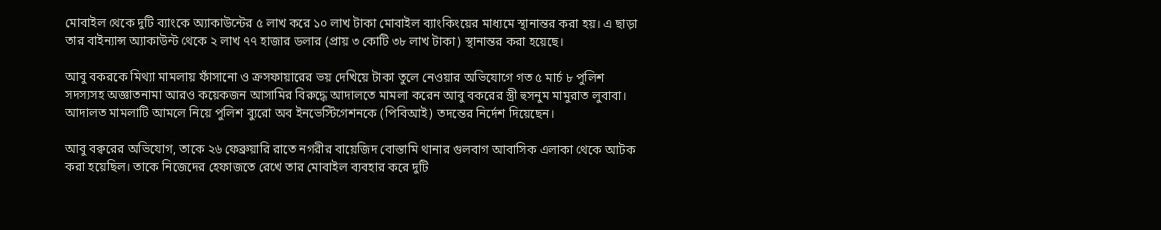মোবাইল থেকে দুটি ব্যাংকে অ্যাকাউন্টের ৫ লাখ করে ১০ লাখ টাকা মোবাইল ব্যাংকিংয়ের মাধ্যমে স্থানান্তর করা হয়। এ ছাড়া তার বাইন্যান্স অ্যাকাউন্ট থেকে ২ লাখ ৭৭ হাজার ডলার (প্রায় ৩ কোটি ৩৮ লাখ টাকা) স্থানান্তর করা হয়েছে।

আবু বকরকে মিথ্যা মামলায় ফাঁসানো ও ক্রসফায়ারের ভয় দেখিয়ে টাকা তুলে নেওয়ার অভিযোগে গত ৫ মার্চ ৮ পুলিশ সদস্যসহ অজ্ঞাতনামা আরও কয়েকজন আসামির বিরুদ্ধে আদালতে মামলা করেন আবু বকরের স্ত্রী হুসনুম মামুরাত লুবাবা। আদালত মামলাটি আমলে নিয়ে পুলিশ ব্যুরো অব ইনভেস্টিগেশনকে (পিবিআই) তদন্তের নির্দেশ দিয়েছেন।

আবু বক্বরের অভিযোগ, তাকে ২৬ ফেব্রুয়ারি রাতে নগরীর বায়েজিদ বোস্তামি থানার গুলবাগ আবাসিক এলাকা থেকে আটক করা হয়েছিল। তাকে নিজেদের হেফাজতে রেখে তার মোবাইল ব্যবহার করে দুটি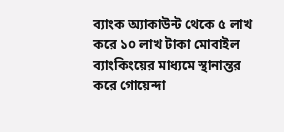ব্যাংক অ্যাকাউন্ট থেকে ৫ লাখ করে ১০ লাখ টাকা মোবাইল ব্যাংকিংয়ের মাধ্যমে স্থানান্তর করে গোয়েন্দা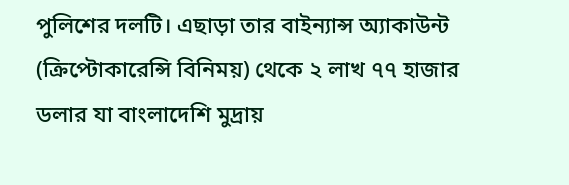পুলিশের দলটি। এছাড়া তার বাইন্যান্স অ্যাকাউন্ট (ক্রিপ্টোকারেন্সি বিনিময়) থেকে ২ লাখ ৭৭ হাজার ডলার যা বাংলাদেশি মুদ্রায়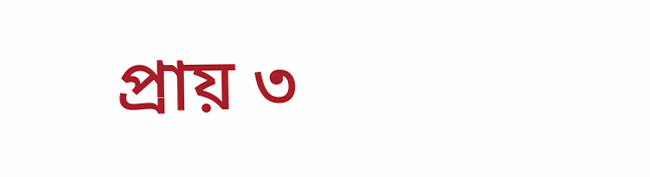প্রায় ৩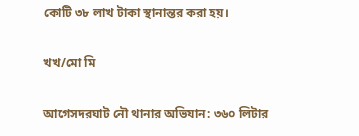কোটি ৩৮ লাখ টাকা স্থানান্তর করা হয়।

খখ/মো মি

আগেসদরঘাট নৌ থানার অভিযান: ৩৬০ লিটার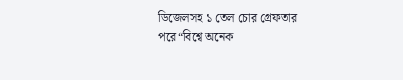ডিজেলসহ ১ তেল চোর গ্রেফতার
পরে“বিশ্বে অনেক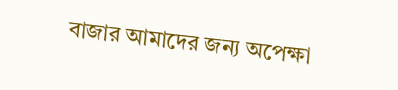বাজার আমাদের জন্য অপেক্ষা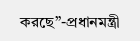করছে”-প্রধানমন্ত্রী